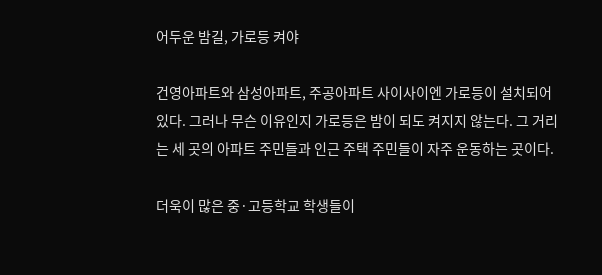어두운 밤길, 가로등 켜야

건영아파트와 삼성아파트, 주공아파트 사이사이엔 가로등이 설치되어 있다. 그러나 무슨 이유인지 가로등은 밤이 되도 켜지지 않는다. 그 거리는 세 곳의 아파트 주민들과 인근 주택 주민들이 자주 운동하는 곳이다.

더욱이 많은 중·고등학교 학생들이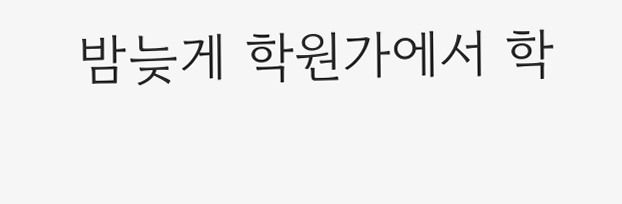밤늦게 학원가에서 학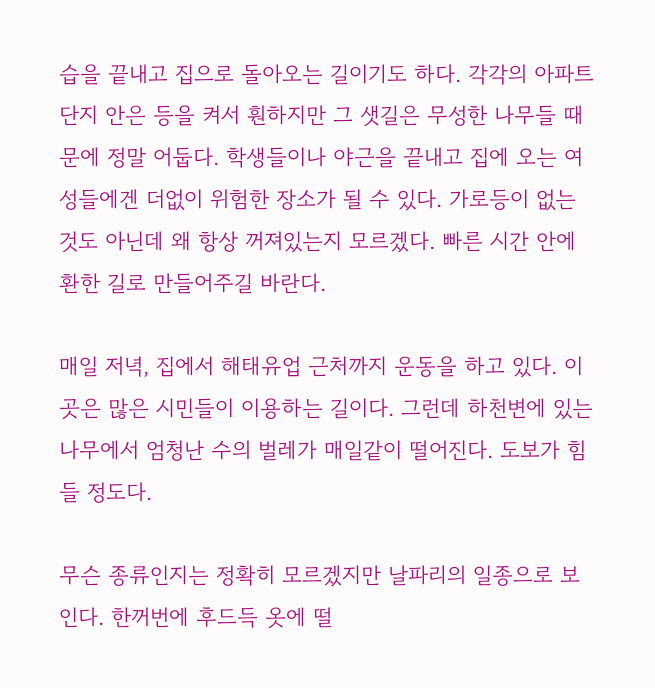습을 끝내고 집으로 돌아오는 길이기도 하다. 각각의 아파트 단지 안은 등을 켜서 훤하지만 그 샛길은 무성한 나무들 때문에 정말 어둡다. 학생들이나 야근을 끝내고 집에 오는 여성들에겐 더없이 위험한 장소가 될 수 있다. 가로등이 없는 것도 아닌데 왜 항상 꺼져있는지 모르겠다. 빠른 시간 안에 환한 길로 만들어주길 바란다.

매일 저녁, 집에서 해태유업 근처까지 운동을 하고 있다. 이곳은 많은 시민들이 이용하는 길이다. 그런데 하천변에 있는 나무에서 엄청난 수의 벌레가 매일같이 떨어진다. 도보가 힘들 정도다.

무슨 종류인지는 정확히 모르겠지만 날파리의 일종으로 보인다. 한꺼번에 후드득 옷에 떨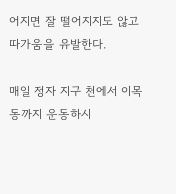어지면 잘 떨어지지도 않고 따가움을 유발한다.

매일 정자 지구 천에서 이목동까지 운동하시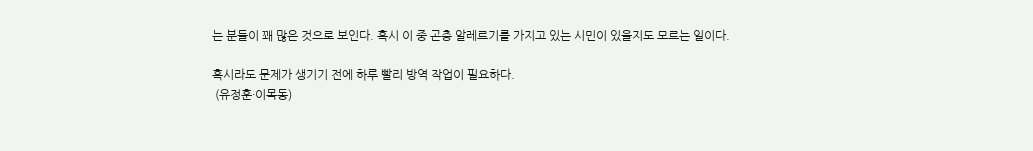는 분들이 꽤 많은 것으로 보인다. 혹시 이 중 곤충 알레르기를 가지고 있는 시민이 있을지도 모르는 일이다.

혹시라도 문제가 생기기 전에 하루 빨리 방역 작업이 필요하다.
 (유정훈·이목동)